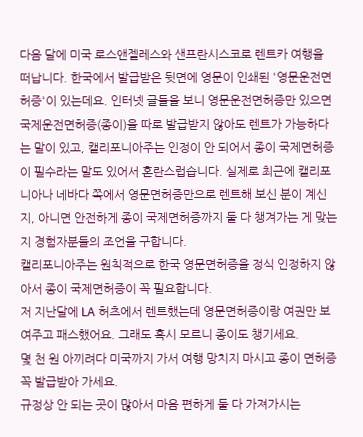다음 달에 미국 로스앤젤레스와 샌프란시스코로 렌트카 여행을 떠납니다. 한국에서 발급받은 뒷면에 영문이 인쇄된 '영문운전면허증'이 있는데요. 인터넷 글들을 보니 영문운전면허증만 있으면 국제운전면허증(종이)을 따로 발급받지 않아도 렌트가 가능하다는 말이 있고, 캘리포니아주는 인정이 안 되어서 종이 국제면허증이 필수라는 말도 있어서 혼란스럽습니다. 실제로 최근에 캘리포니아나 네바다 쪽에서 영문면허증만으로 렌트해 보신 분이 계신지, 아니면 안전하게 종이 국제면허증까지 둘 다 챙겨가는 게 맞는지 경험자분들의 조언을 구합니다.
캘리포니아주는 원칙적으로 한국 영문면허증을 정식 인정하지 않아서 종이 국제면허증이 꼭 필요합니다.
저 지난달에 LA 허츠에서 렌트했는데 영문면허증이랑 여권만 보여주고 패스했어요. 그래도 혹시 모르니 종이도 챙기세요.
몇 천 원 아끼려다 미국까지 가서 여행 망치지 마시고 종이 면허증 꼭 발급받아 가세요.
규정상 안 되는 곳이 많아서 마음 편하게 둘 다 가져가시는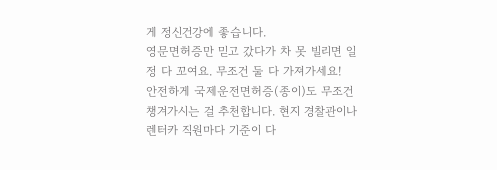게 정신건강에 좋습니다.
영문면허증만 믿고 갔다가 차 못 빌리면 일정 다 꼬여요. 무조건 둘 다 가져가세요!
안전하게 국제운전면허증(종이)도 무조건 챙겨가시는 걸 추천합니다. 현지 경찰관이나 렌터카 직원마다 기준이 다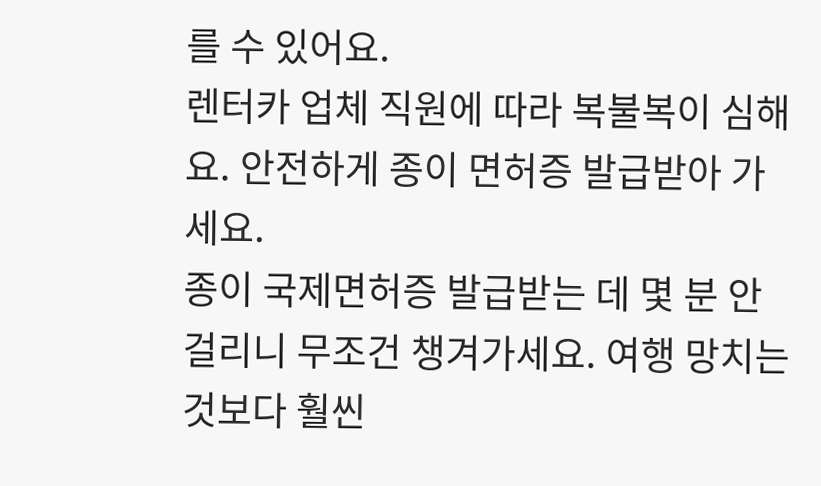를 수 있어요.
렌터카 업체 직원에 따라 복불복이 심해요. 안전하게 종이 면허증 발급받아 가세요.
종이 국제면허증 발급받는 데 몇 분 안 걸리니 무조건 챙겨가세요. 여행 망치는 것보다 훨씬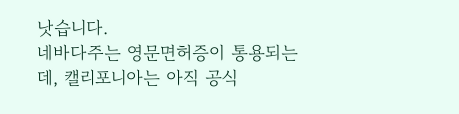낫습니다.
네바다주는 영문면허증이 통용되는데, 캘리포니아는 아직 공식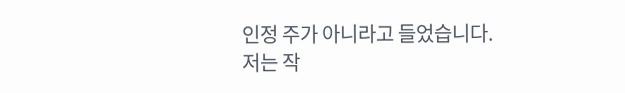인정 주가 아니라고 들었습니다.
저는 작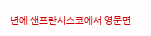년에 샌프란시스코에서 영문면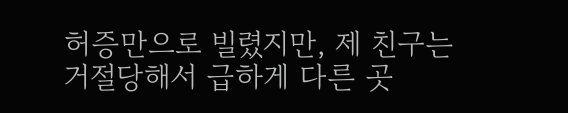허증만으로 빌렸지만, 제 친구는 거절당해서 급하게 다른 곳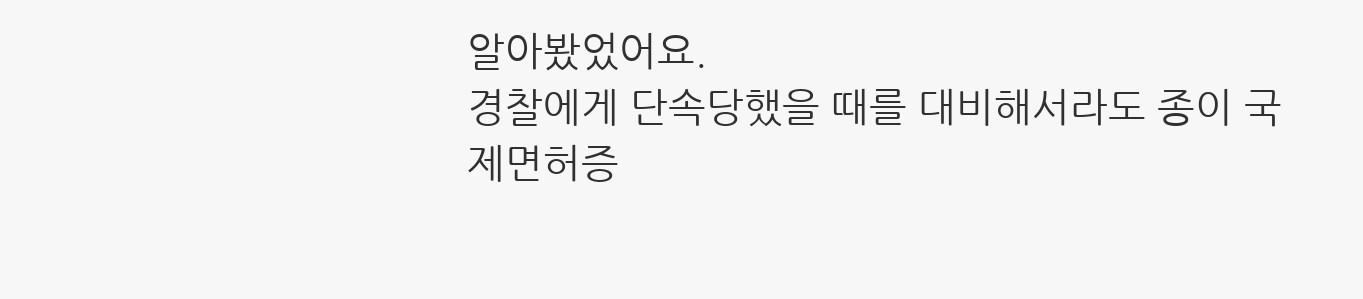알아봤었어요.
경찰에게 단속당했을 때를 대비해서라도 종이 국제면허증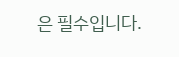은 필수입니다.